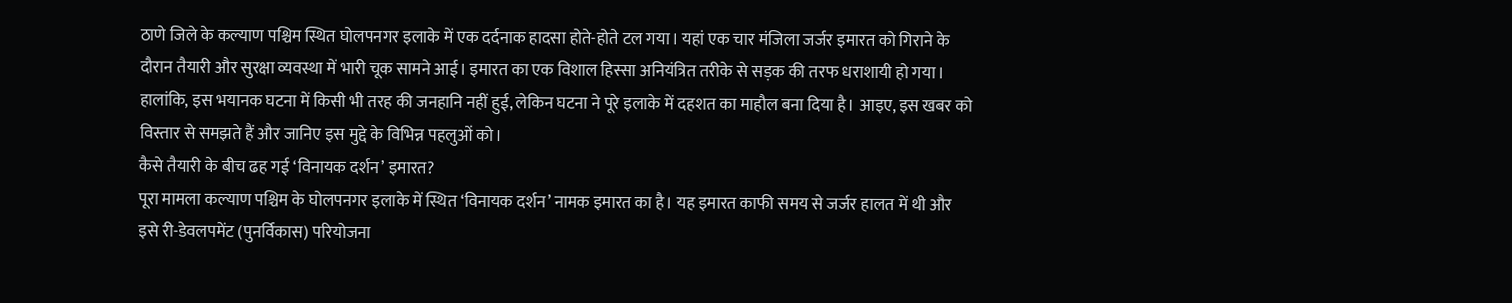ठाणे जिले के कल्याण पश्चिम स्थित घोलपनगर इलाके में एक दर्दनाक हादसा होते-होते टल गया। यहां एक चार मंजिला जर्जर इमारत को गिराने के दौरान तैयारी और सुरक्षा व्यवस्था में भारी चूक सामने आई। इमारत का एक विशाल हिस्सा अनियंत्रित तरीके से सड़क की तरफ धराशायी हो गया। हालांकि, इस भयानक घटना में किसी भी तरह की जनहानि नहीं हुई, लेकिन घटना ने पूरे इलाके में दहशत का माहौल बना दिया है। आइए, इस खबर को विस्तार से समझते हैं और जानिए इस मुद्दे के विभिन्न पहलुओं को।
कैसे तैयारी के बीच ढह गई ‘विनायक दर्शन’ इमारत?
पूरा मामला कल्याण पश्चिम के घोलपनगर इलाके में स्थित ‘विनायक दर्शन’ नामक इमारत का है। यह इमारत काफी समय से जर्जर हालत में थी और इसे री-डेवलपमेंट (पुनर्विकास) परियोजना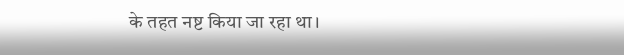के तहत नष्ट किया जा रहा था।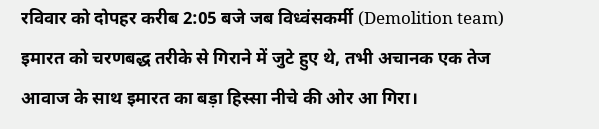रविवार को दोपहर करीब 2:05 बजे जब विध्वंसकर्मी (Demolition team) इमारत को चरणबद्ध तरीके से गिराने में जुटे हुए थे, तभी अचानक एक तेज आवाज के साथ इमारत का बड़ा हिस्सा नीचे की ओर आ गिरा।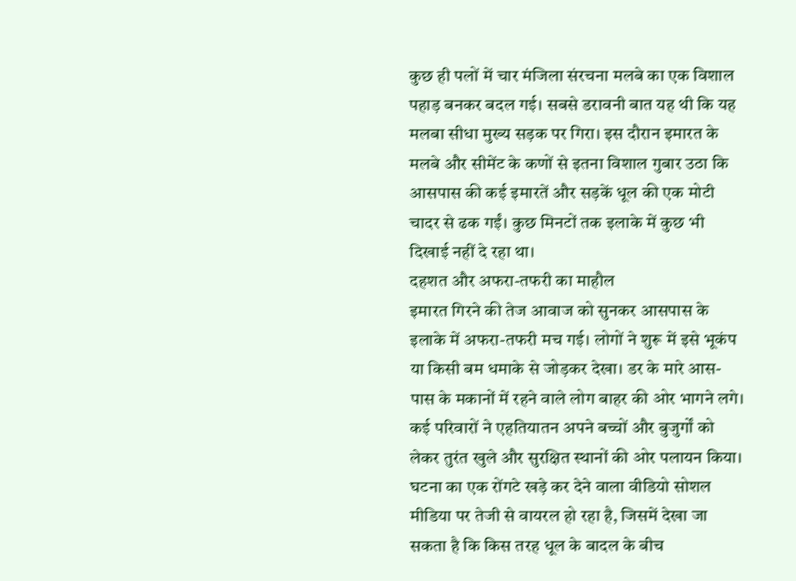कुछ ही पलों में चार मंजिला संरचना मलबे का एक विशाल पहाड़ बनकर बदल गई। सबसे डरावनी बात यह थी कि यह मलबा सीधा मुख्य सड़क पर गिरा। इस दौरान इमारत के मलबे और सीमेंट के कणों से इतना विशाल गुबार उठा कि आसपास की कई इमारतें और सड़कें धूल की एक मोटी चादर से ढक गईं। कुछ मिनटों तक इलाके में कुछ भी दिखाई नहीं दे रहा था।
दहशत और अफरा-तफरी का माहौल
इमारत गिरने की तेज आवाज को सुनकर आसपास के इलाके में अफरा-तफरी मच गई। लोगों ने शुरू में इसे भूकंप या किसी बम धमाके से जोड़कर देखा। डर के मारे आस-पास के मकानों में रहने वाले लोग बाहर की ओर भागने लगे। कई परिवारों ने एहतियातन अपने बच्चों और बुजुर्गों को लेकर तुरंत खुले और सुरक्षित स्थानों की ओर पलायन किया। घटना का एक रोंगटे खड़े कर देने वाला वीडियो सोशल मीडिया पर तेजी से वायरल हो रहा है, जिसमें देखा जा सकता है कि किस तरह धूल के बादल के बीच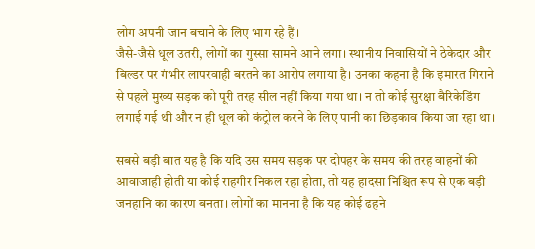लोग अपनी जान बचाने के लिए भाग रहे हैं।
जैसे-जैसे धूल उतरी, लोगों का गुस्सा सामने आने लगा। स्थानीय निवासियों ने ठेकेदार और बिल्डर पर गंभीर लापरवाही बरतने का आरोप लगाया है। उनका कहना है कि इमारत गिराने से पहले मुख्य सड़क को पूरी तरह सील नहीं किया गया था। न तो कोई सुरक्षा बैरिकेडिंग लगाई गई थी और न ही धूल को कंट्रोल करने के लिए पानी का छिड़काव किया जा रहा था।

सबसे बड़ी बात यह है कि यदि उस समय सड़क पर दोपहर के समय की तरह वाहनों की आवाजाही होती या कोई राहगीर निकल रहा होता, तो यह हादसा निश्चित रूप से एक बड़ी जनहानि का कारण बनता। लोगों का मानना है कि यह कोई ढहने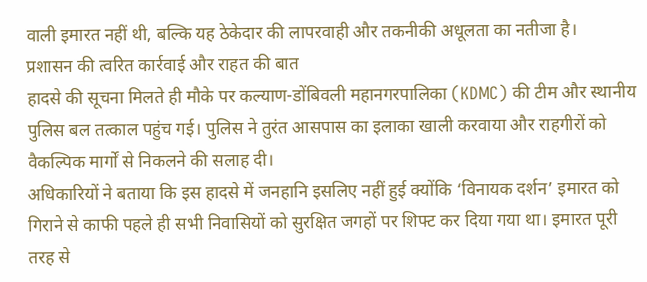वाली इमारत नहीं थी, बल्कि यह ठेकेदार की लापरवाही और तकनीकी अधूलता का नतीजा है।
प्रशासन की त्वरित कार्रवाई और राहत की बात
हादसे की सूचना मिलते ही मौके पर कल्याण-डोंबिवली महानगरपालिका (KDMC) की टीम और स्थानीय पुलिस बल तत्काल पहुंच गई। पुलिस ने तुरंत आसपास का इलाका खाली करवाया और राहगीरों को वैकल्पिक मार्गों से निकलने की सलाह दी।
अधिकारियों ने बताया कि इस हादसे में जनहानि इसलिए नहीं हुई क्योंकि ‘विनायक दर्शन’ इमारत को गिराने से काफी पहले ही सभी निवासियों को सुरक्षित जगहों पर शिफ्ट कर दिया गया था। इमारत पूरी तरह से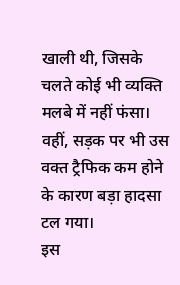खाली थी, जिसके चलते कोई भी व्यक्ति मलबे में नहीं फंसा। वहीं, सड़क पर भी उस वक्त ट्रैफिक कम होने के कारण बड़ा हादसा टल गया।
इस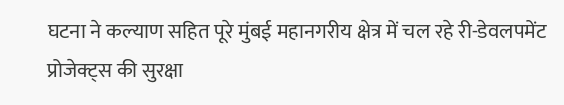घटना ने कल्याण सहित पूरे मुंबई महानगरीय क्षेत्र में चल रहे री-डेवलपमेंट प्रोजेक्ट्स की सुरक्षा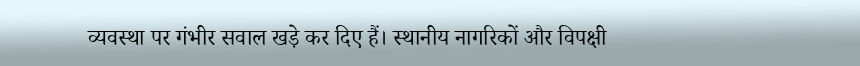व्यवस्था पर गंभीर सवाल खड़े कर दिए हैं। स्थानीय नागरिकों और विपक्षी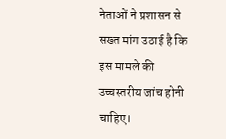नेताओं ने प्रशासन से सख्त मांग उठाई है कि इस मामले की उच्चस्तरीय जांच होनी चाहिए।